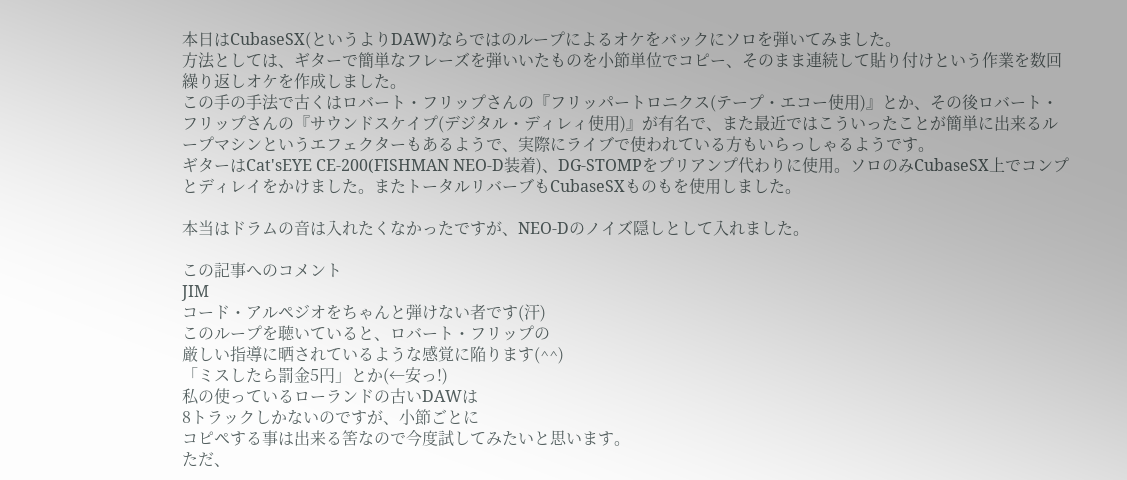本日はCubaseSX(というよりDAW)ならではのループによるオケをバックにソロを弾いてみました。
方法としては、ギターで簡単なフレーズを弾いいたものを小節単位でコピー、そのまま連続して貼り付けという作業を数回繰り返しオケを作成しました。
この手の手法で古くはロバート・フリップさんの『フリッパートロニクス(テープ・エコー使用)』とか、その後ロバート・フリップさんの『サウンドスケイプ(デジタル・ディレィ使用)』が有名で、また最近ではこういったことが簡単に出来るループマシンというエフェクターもあるようで、実際にライブで使われている方もいらっしゃるようです。
ギターはCat'sEYE CE-200(FISHMAN NEO-D装着)、DG-STOMPをプリアンプ代わりに使用。ソロのみCubaseSX上でコンプとディレイをかけました。またトータルリバーブもCubaseSXものもを使用しました。

本当はドラムの音は入れたくなかったですが、NEO-Dのノイズ隠しとして入れました。

この記事へのコメント
JIM
コード・アルペジオをちゃんと弾けない者です(汗)
このループを聴いていると、ロバート・フリップの
厳しい指導に晒されているような感覚に陥ります(^^)
「ミスしたら罰金5円」とか(←安っ!)
私の使っているローランドの古いDAWは
8トラックしかないのですが、小節ごとに
コピペする事は出来る筈なので今度試してみたいと思います。
ただ、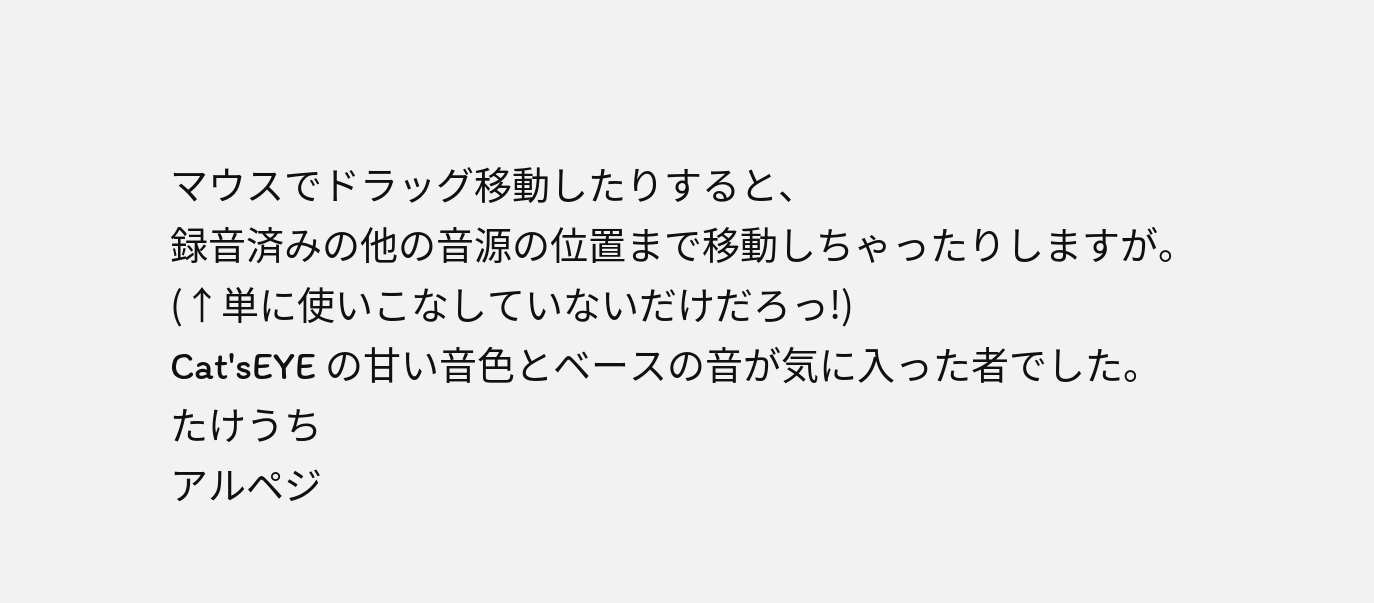マウスでドラッグ移動したりすると、
録音済みの他の音源の位置まで移動しちゃったりしますが。
(↑単に使いこなしていないだけだろっ!)
Cat'sEYE の甘い音色とベースの音が気に入った者でした。
たけうち
アルペジ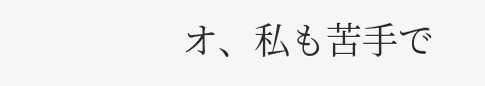オ、私も苦手で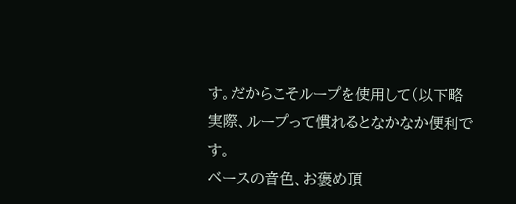す。だからこそループを使用して(以下略
実際、ループって慣れるとなかなか便利です。
ベースの音色、お褒め頂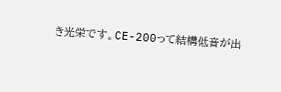き光栄です。CE-200って結構低音が出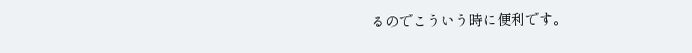るのでこういう時に便利です。